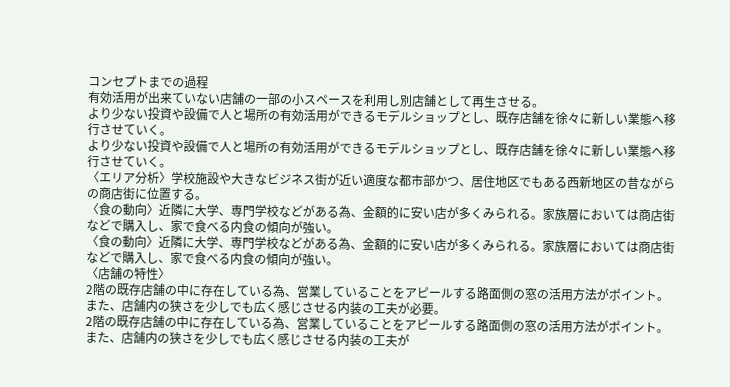コンセプトまでの過程
有効活用が出来ていない店舗の一部の小スペースを利用し別店舗として再生させる。
より少ない投資や設備で人と場所の有効活用ができるモデルショップとし、既存店舗を徐々に新しい業態へ移行させていく。
より少ない投資や設備で人と場所の有効活用ができるモデルショップとし、既存店舗を徐々に新しい業態へ移行させていく。
〈エリア分析〉学校施設や大きなビジネス街が近い適度な都市部かつ、居住地区でもある西新地区の昔ながらの商店街に位置する。
〈食の動向〉近隣に大学、専門学校などがある為、金額的に安い店が多くみられる。家族層においては商店街などで購入し、家で食べる内食の傾向が強い。
〈食の動向〉近隣に大学、専門学校などがある為、金額的に安い店が多くみられる。家族層においては商店街などで購入し、家で食べる内食の傾向が強い。
〈店舗の特性〉
2階の既存店舗の中に存在している為、営業していることをアピールする路面側の窓の活用方法がポイント。
また、店舗内の狭さを少しでも広く感じさせる内装の工夫が必要。
2階の既存店舗の中に存在している為、営業していることをアピールする路面側の窓の活用方法がポイント。
また、店舗内の狭さを少しでも広く感じさせる内装の工夫が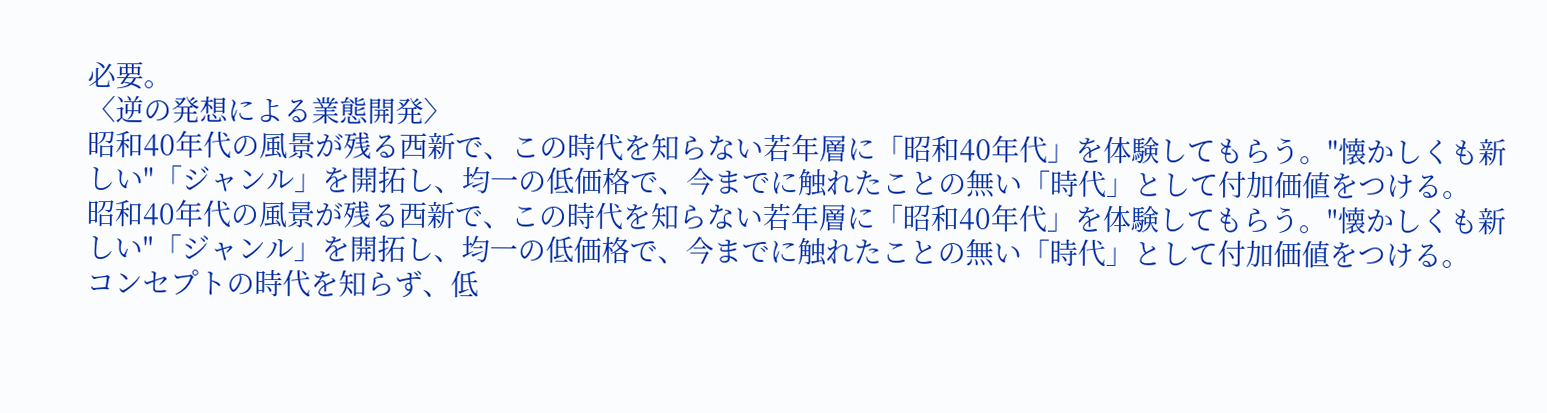必要。
〈逆の発想による業態開発〉
昭和40年代の風景が残る西新で、この時代を知らない若年層に「昭和40年代」を体験してもらう。"懐かしくも新しい"「ジャンル」を開拓し、均一の低価格で、今までに触れたことの無い「時代」として付加価値をつける。
昭和40年代の風景が残る西新で、この時代を知らない若年層に「昭和40年代」を体験してもらう。"懐かしくも新しい"「ジャンル」を開拓し、均一の低価格で、今までに触れたことの無い「時代」として付加価値をつける。
コンセプトの時代を知らず、低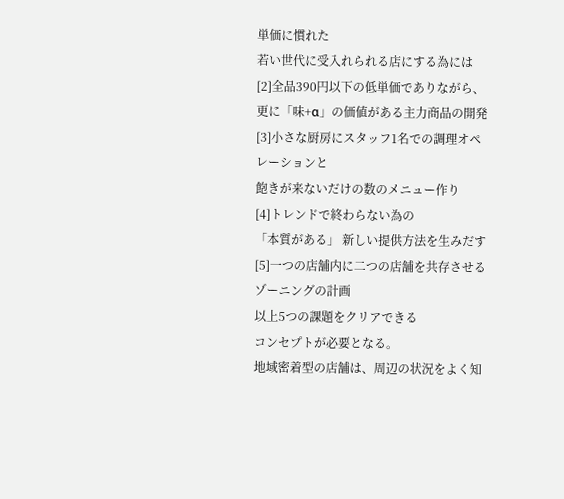単価に慣れた
若い世代に受入れられる店にする為には
[2]全品390円以下の低単価でありながら、
更に「味+α」の価値がある主力商品の開発
[3]小さな厨房にスタッフ1名での調理オペレーションと
飽きが来ないだけの数のメニュー作り
[4]トレンドで終わらない為の
「本質がある」 新しい提供方法を生みだす
[5]一つの店舗内に二つの店舗を共存させる
ゾーニングの計画
以上5つの課題をクリアできる
コンセプトが必要となる。
地域密着型の店舗は、周辺の状況をよく知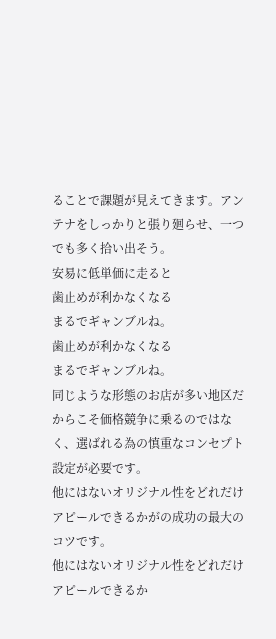ることで課題が見えてきます。アンテナをしっかりと張り廻らせ、一つでも多く拾い出そう。
安易に低単価に走ると
歯止めが利かなくなる
まるでギャンブルね。
歯止めが利かなくなる
まるでギャンブルね。
同じような形態のお店が多い地区だからこそ価格競争に乗るのではなく、選ばれる為の慎重なコンセプト設定が必要です。
他にはないオリジナル性をどれだけアピールできるかがの成功の最大のコツです。
他にはないオリジナル性をどれだけアピールできるか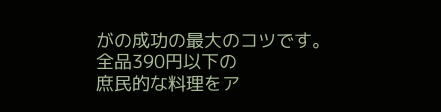がの成功の最大のコツです。
全品390円以下の
庶民的な料理をア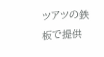ツアツの鉄板で提供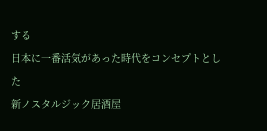する
日本に一番活気があった時代をコンセプトとした
新ノスタルジック居酒屋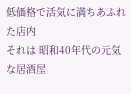低価格で活気に満ちあふれた店内
それは 昭和40年代の元気な居酒屋